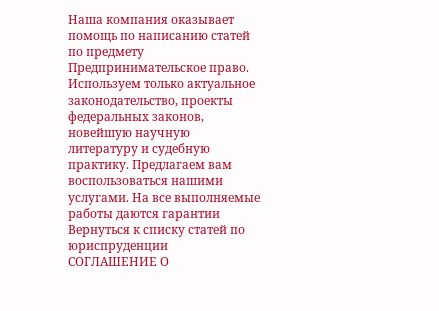Наша компания оказывает помощь по написанию статей по предмету Предпринимательское право. Используем только актуальное законодательство, проекты федеральных законов, новейшую научную литературу и судебную практику. Предлагаем вам воспользоваться нашими услугами. На все выполняемые работы даются гарантии
Вернуться к списку статей по юриспруденции
СОГЛАШЕНИЕ О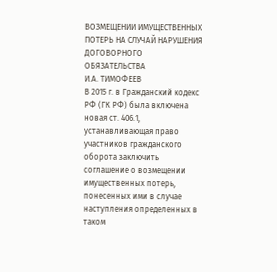ВОЗМЕЩЕНИИ ИМУЩЕСТВЕННЫХ ПОТЕРЬ НА СЛУЧАЙ НАРУШЕНИЯ ДОГОВОРНОГО ОБЯЗАТЕЛЬСТВА
И.А. ТИМОФЕЕВ
В 2015 г. в Гражданский кодекс РФ (ГК РФ) была включена новая ст. 406.1, устанавливающая право участников гражданского оборота заключить соглашение о возмещении имущественных потерь, понесенных ими в случае наступления определенных в таком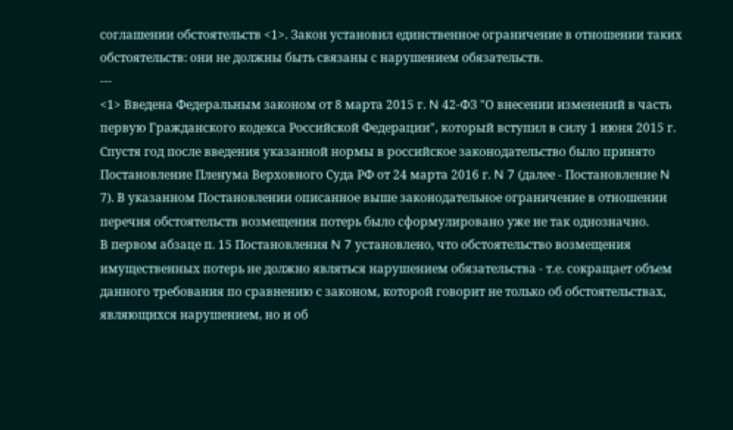соглашении обстоятельств <1>. Закон установил единственное ограничение в отношении таких обстоятельств: они не должны быть связаны с нарушением обязательств.
---
<1> Введена Федеральным законом от 8 марта 2015 г. N 42-ФЗ "О внесении изменений в часть первую Гражданского кодекса Российской Федерации", который вступил в силу 1 июня 2015 г.
Спустя год после введения указанной нормы в российское законодательство было принято Постановление Пленума Верховного Суда РФ от 24 марта 2016 г. N 7 (далее - Постановление N 7). В указанном Постановлении описанное выше законодательное ограничение в отношении перечня обстоятельств возмещения потерь было сформулировано уже не так однозначно.
В первом абзаце п. 15 Постановления N 7 установлено, что обстоятельство возмещения имущественных потерь не должно являться нарушением обязательства - т.е. сокращает объем данного требования по сравнению с законом, которой говорит не только об обстоятельствах, являющихся нарушением, но и об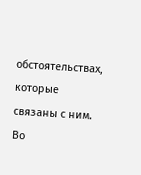обстоятельствах, которые связаны с ним. Во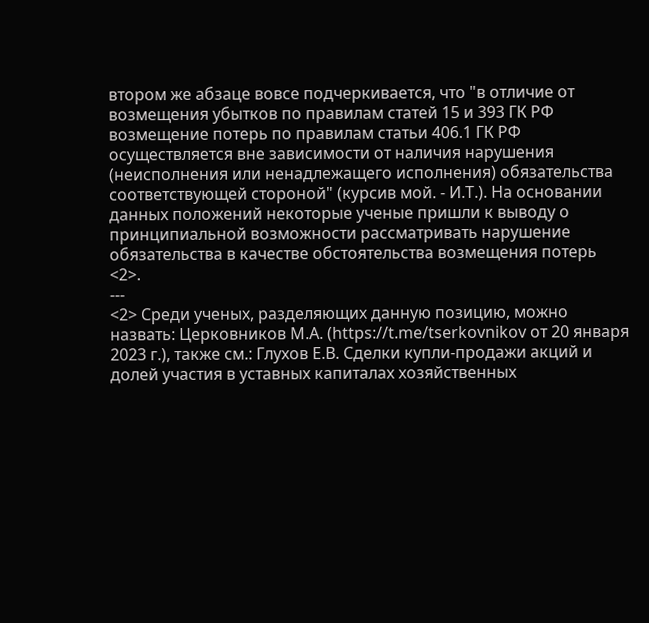втором же абзаце вовсе подчеркивается, что "в отличие от возмещения убытков по правилам статей 15 и 393 ГК РФ возмещение потерь по правилам статьи 406.1 ГК РФ осуществляется вне зависимости от наличия нарушения (неисполнения или ненадлежащего исполнения) обязательства соответствующей стороной" (курсив мой. - И.Т.). На основании данных положений некоторые ученые пришли к выводу о принципиальной возможности рассматривать нарушение обязательства в качестве обстоятельства возмещения потерь <2>.
---
<2> Среди ученых, разделяющих данную позицию, можно назвать: Церковников М.А. (https://t.me/tserkovnikov от 20 января 2023 г.), также см.: Глухов Е.В. Сделки купли-продажи акций и долей участия в уставных капиталах хозяйственных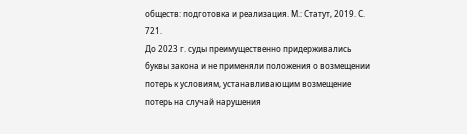обществ: подготовка и реализация. М.: Статут, 2019. С. 721.
До 2023 г. суды преимущественно придерживались буквы закона и не применяли положения о возмещении потерь к условиям, устанавливающим возмещение потерь на случай нарушения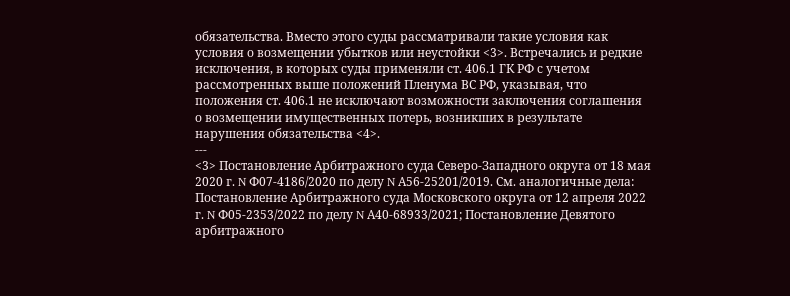обязательства. Вместо этого суды рассматривали такие условия как условия о возмещении убытков или неустойки <3>. Встречались и редкие исключения, в которых суды применяли ст. 406.1 ГК РФ с учетом рассмотренных выше положений Пленума ВС РФ, указывая, что положения ст. 406.1 не исключают возможности заключения соглашения о возмещении имущественных потерь, возникших в результате нарушения обязательства <4>.
---
<3> Постановление Арбитражного суда Северо-Западного округа от 18 мая 2020 г. N Ф07-4186/2020 по делу N А56-25201/2019. См. аналогичные дела: Постановление Арбитражного суда Московского округа от 12 апреля 2022 г. N Ф05-2353/2022 по делу N А40-68933/2021; Постановление Девятого арбитражного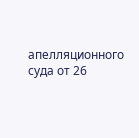апелляционного суда от 26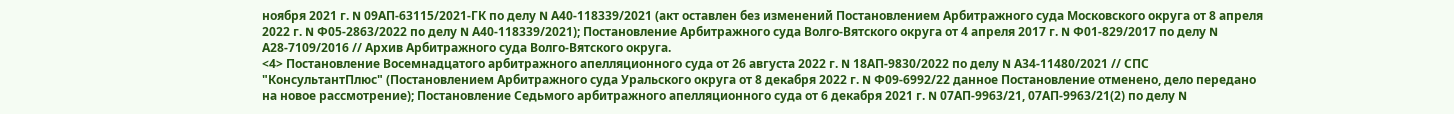ноября 2021 г. N 09АП-63115/2021-ГК по делу N А40-118339/2021 (акт оставлен без изменений Постановлением Арбитражного суда Московского округа от 8 апреля 2022 г. N Ф05-2863/2022 по делу N А40-118339/2021); Постановление Арбитражного суда Волго-Вятского округа от 4 апреля 2017 г. N Ф01-829/2017 по делу N А28-7109/2016 // Архив Арбитражного суда Волго-Вятского округа.
<4> Постановление Восемнадцатого арбитражного апелляционного суда от 26 августа 2022 г. N 18АП-9830/2022 по делу N А34-11480/2021 // СПС "КонсультантПлюс" (Постановлением Арбитражного суда Уральского округа от 8 декабря 2022 г. N Ф09-6992/22 данное Постановление отменено, дело передано на новое рассмотрение); Постановление Седьмого арбитражного апелляционного суда от 6 декабря 2021 г. N 07АП-9963/21, 07АП-9963/21(2) по делу N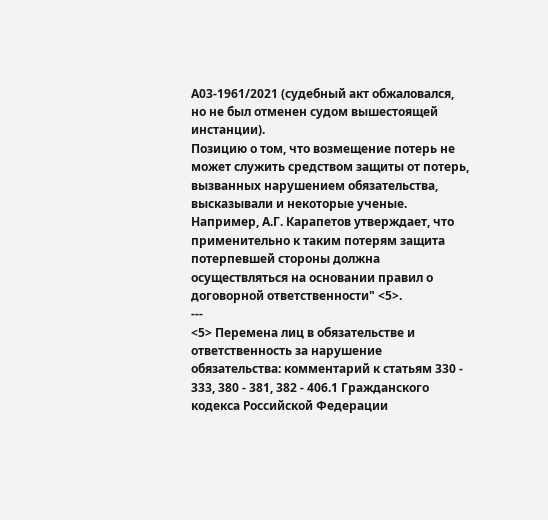А03-1961/2021 (судебный акт обжаловался, но не был отменен судом вышестоящей инстанции).
Позицию о том, что возмещение потерь не может служить средством защиты от потерь, вызванных нарушением обязательства, высказывали и некоторые ученые. Например, А.Г. Карапетов утверждает, что применительно к таким потерям защита потерпевшей стороны должна осуществляться на основании правил о договорной ответственности" <5>.
---
<5> Перемена лиц в обязательстве и ответственность за нарушение обязательства: комментарий к статьям 330 - 333, 380 - 381, 382 - 406.1 Гражданского кодекса Российской Федерации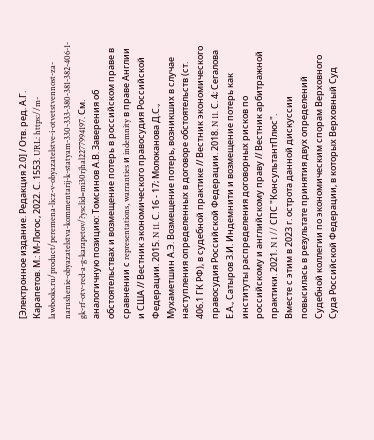[Электронное издание. Редакция 2.0] / Отв. ред. А.Г. Карапетов. М.: М-Логос, 2022. С. 1553. URL: https://m-lawbooks.ru/product/peremena-licz-v-obyazatelstve-i-otvetstvennost-za-narushenie-obyazatelstva-kommentarij-k-statyam-330-333-380-381-382-406-1-gk-rf-otv-red-a-g-karapetov/?ysclid=mi30rjhal2277994197. См. аналогичную позицию: Томсинов А.В. Заверения об обстоятельствах и возмещение потерь в российском праве в сравнении с representations, warranties и indemnity в праве Англии и США // Вестник экономического правосудия Российской Федерации. 2015. N 11. С. 16 - 17; Молоканова Д.С., Мухаметшин А.Э. Возмещение потерь, возникших в случае наступления определенных в договоре обстоятельств (ст. 406.1 ГК РФ), в судебной практике // Вестник экономического правосудия Российской Федерации. 2018. N 11. С. 4; Сегалова Е.А., Сатыров З.И. Индемнити и возмещение потерь как институты распределения договорных рисков по российскому и английскому праву // Вестник арбитражной практики. 2021. N 1 // СПС "КонсультантПлюс".
Вместе с этим в 2023 г. острота данной дискуссии повысилась в результате принятия двух определений Судебной коллегии по экономическим спорам Верховного Суда Российской Федерации, в которых Верховный Суд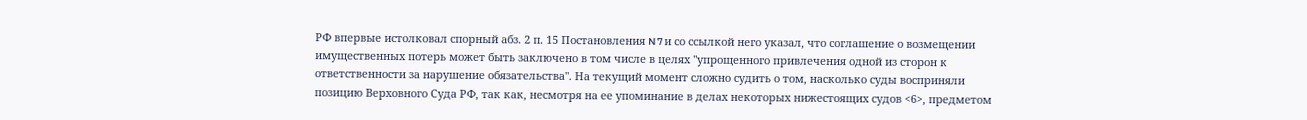РФ впервые истолковал спорный абз. 2 п. 15 Постановления N 7 и со ссылкой него указал, что соглашение о возмещении имущественных потерь может быть заключено в том числе в целях "упрощенного привлечения одной из сторон к ответственности за нарушение обязательства". На текущий момент сложно судить о том, насколько суды восприняли позицию Верховного Суда РФ, так как, несмотря на ее упоминание в делах некоторых нижестоящих судов <6>, предметом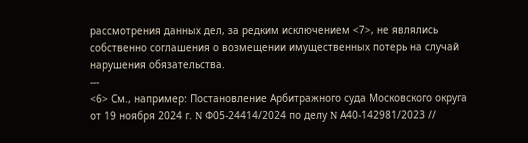рассмотрения данных дел, за редким исключением <7>, не являлись собственно соглашения о возмещении имущественных потерь на случай нарушения обязательства.
---
<6> См., например: Постановление Арбитражного суда Московского округа от 19 ноября 2024 г. N Ф05-24414/2024 по делу N А40-142981/2023 //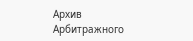Архив Арбитражного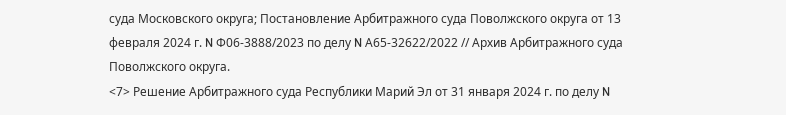суда Московского округа; Постановление Арбитражного суда Поволжского округа от 13 февраля 2024 г. N Ф06-3888/2023 по делу N А65-32622/2022 // Архив Арбитражного суда Поволжского округа.
<7> Решение Арбитражного суда Республики Марий Эл от 31 января 2024 г. по делу N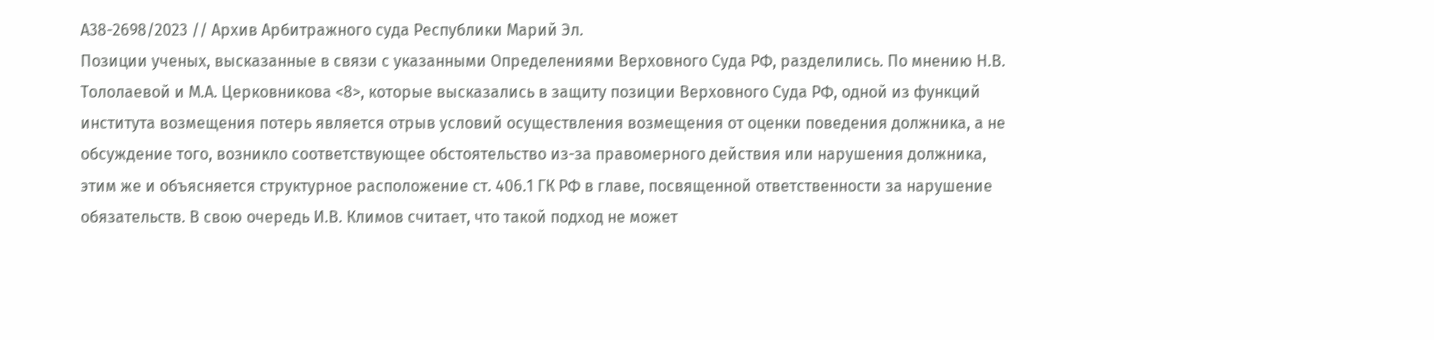А38-2698/2023 // Архив Арбитражного суда Республики Марий Эл.
Позиции ученых, высказанные в связи с указанными Определениями Верховного Суда РФ, разделились. По мнению Н.В. Тололаевой и М.А. Церковникова <8>, которые высказались в защиту позиции Верховного Суда РФ, одной из функций института возмещения потерь является отрыв условий осуществления возмещения от оценки поведения должника, а не обсуждение того, возникло соответствующее обстоятельство из-за правомерного действия или нарушения должника, этим же и объясняется структурное расположение ст. 406.1 ГК РФ в главе, посвященной ответственности за нарушение обязательств. В свою очередь И.В. Климов считает, что такой подход не может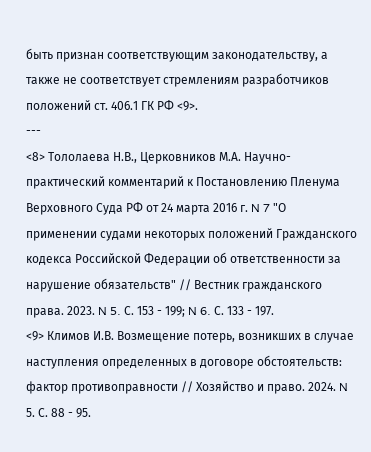быть признан соответствующим законодательству, а также не соответствует стремлениям разработчиков положений ст. 406.1 ГК РФ <9>.
---
<8> Тололаева Н.В., Церковников М.А. Научно-практический комментарий к Постановлению Пленума Верховного Суда РФ от 24 марта 2016 г. N 7 "О применении судами некоторых положений Гражданского кодекса Российской Федерации об ответственности за нарушение обязательств" // Вестник гражданского права. 2023. N 5. С. 153 - 199; N 6. С. 133 - 197.
<9> Климов И.В. Возмещение потерь, возникших в случае наступления определенных в договоре обстоятельств: фактор противоправности // Хозяйство и право. 2024. N 5. С. 88 - 95.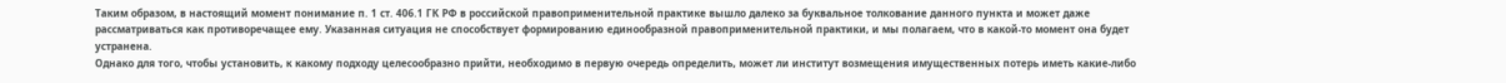Таким образом, в настоящий момент понимание п. 1 ст. 406.1 ГК РФ в российской правоприменительной практике вышло далеко за буквальное толкование данного пункта и может даже рассматриваться как противоречащее ему. Указанная ситуация не способствует формированию единообразной правоприменительной практики, и мы полагаем, что в какой-то момент она будет устранена.
Однако для того, чтобы установить, к какому подходу целесообразно прийти, необходимо в первую очередь определить, может ли институт возмещения имущественных потерь иметь какие-либо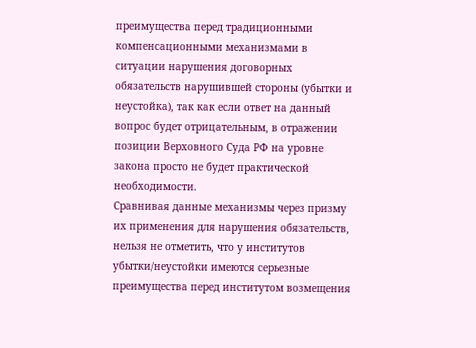преимущества перед традиционными компенсационными механизмами в ситуации нарушения договорных обязательств нарушившей стороны (убытки и неустойка), так как если ответ на данный вопрос будет отрицательным, в отражении позиции Верховного Суда РФ на уровне закона просто не будет практической необходимости.
Сравнивая данные механизмы через призму их применения для нарушения обязательств, нельзя не отметить, что у институтов убытки/неустойки имеются серьезные преимущества перед институтом возмещения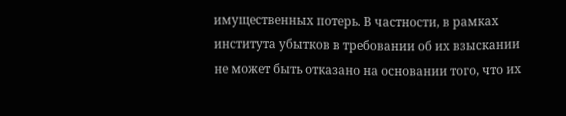имущественных потерь. В частности, в рамках института убытков в требовании об их взыскании не может быть отказано на основании того, что их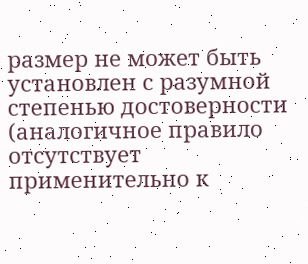размер не может быть установлен с разумной степенью достоверности (аналогичное правило отсутствует применительно к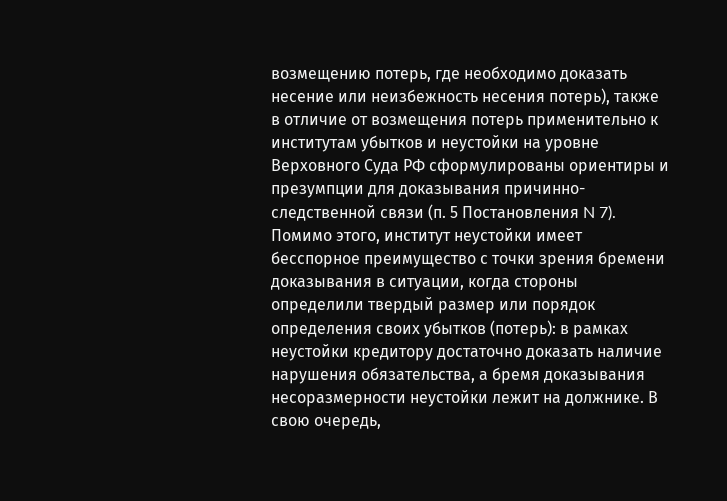возмещению потерь, где необходимо доказать несение или неизбежность несения потерь), также в отличие от возмещения потерь применительно к институтам убытков и неустойки на уровне Верховного Суда РФ сформулированы ориентиры и презумпции для доказывания причинно-следственной связи (п. 5 Постановления N 7).
Помимо этого, институт неустойки имеет бесспорное преимущество с точки зрения бремени доказывания в ситуации, когда стороны определили твердый размер или порядок определения своих убытков (потерь): в рамках неустойки кредитору достаточно доказать наличие нарушения обязательства, а бремя доказывания несоразмерности неустойки лежит на должнике. В свою очередь,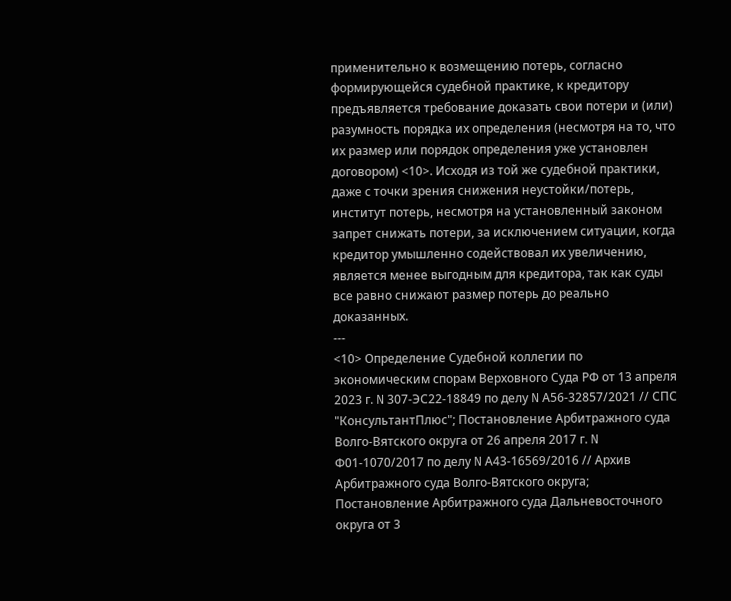применительно к возмещению потерь, согласно формирующейся судебной практике, к кредитору предъявляется требование доказать свои потери и (или) разумность порядка их определения (несмотря на то, что их размер или порядок определения уже установлен договором) <10>. Исходя из той же судебной практики, даже с точки зрения снижения неустойки/потерь, институт потерь, несмотря на установленный законом запрет снижать потери, за исключением ситуации, когда кредитор умышленно содействовал их увеличению, является менее выгодным для кредитора, так как суды все равно снижают размер потерь до реально доказанных.
---
<10> Определение Судебной коллегии по экономическим спорам Верховного Суда РФ от 13 апреля 2023 г. N 307-ЭС22-18849 по делу N А56-32857/2021 // СПС "КонсультантПлюс"; Постановление Арбитражного суда Волго-Вятского округа от 26 апреля 2017 г. N Ф01-1070/2017 по делу N А43-16569/2016 // Архив Арбитражного суда Волго-Вятского округа; Постановление Арбитражного суда Дальневосточного округа от 3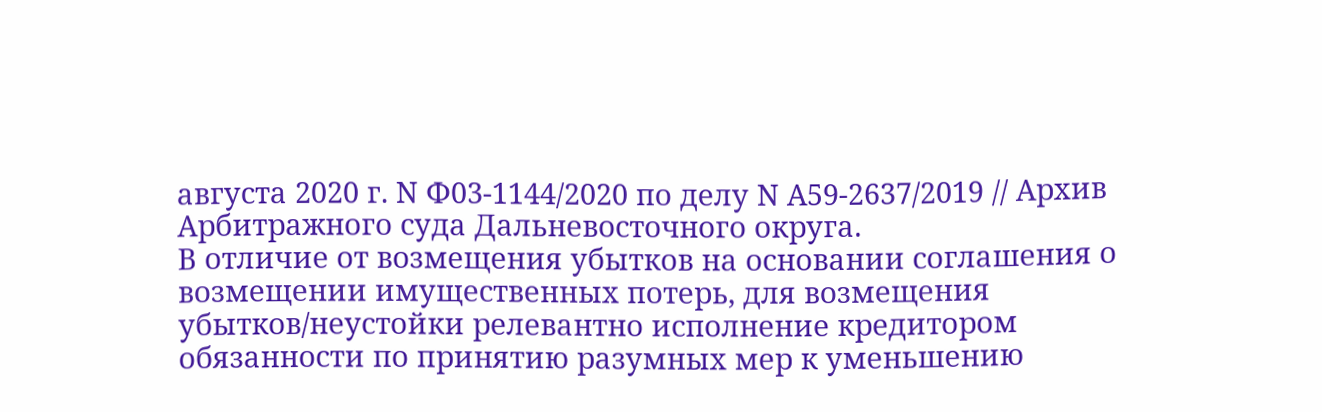августа 2020 г. N Ф03-1144/2020 по делу N А59-2637/2019 // Архив Арбитражного суда Дальневосточного округа.
В отличие от возмещения убытков на основании соглашения о возмещении имущественных потерь, для возмещения убытков/неустойки релевантно исполнение кредитором обязанности по принятию разумных мер к уменьшению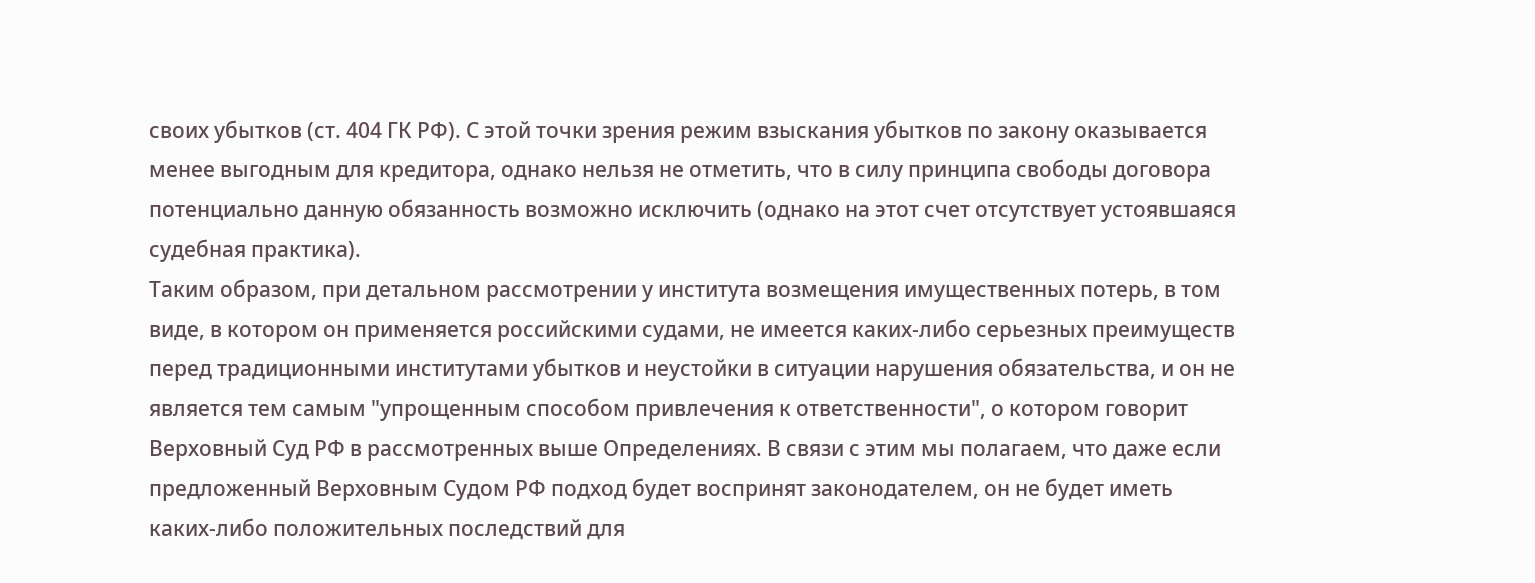своих убытков (ст. 404 ГК РФ). С этой точки зрения режим взыскания убытков по закону оказывается менее выгодным для кредитора, однако нельзя не отметить, что в силу принципа свободы договора потенциально данную обязанность возможно исключить (однако на этот счет отсутствует устоявшаяся судебная практика).
Таким образом, при детальном рассмотрении у института возмещения имущественных потерь, в том виде, в котором он применяется российскими судами, не имеется каких-либо серьезных преимуществ перед традиционными институтами убытков и неустойки в ситуации нарушения обязательства, и он не является тем самым "упрощенным способом привлечения к ответственности", о котором говорит Верховный Суд РФ в рассмотренных выше Определениях. В связи с этим мы полагаем, что даже если предложенный Верховным Судом РФ подход будет воспринят законодателем, он не будет иметь каких-либо положительных последствий для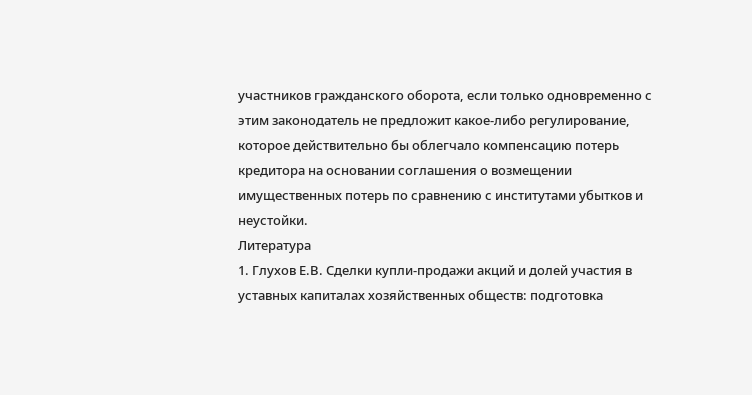участников гражданского оборота, если только одновременно с этим законодатель не предложит какое-либо регулирование, которое действительно бы облегчало компенсацию потерь кредитора на основании соглашения о возмещении имущественных потерь по сравнению с институтами убытков и неустойки.
Литература
1. Глухов Е.В. Сделки купли-продажи акций и долей участия в уставных капиталах хозяйственных обществ: подготовка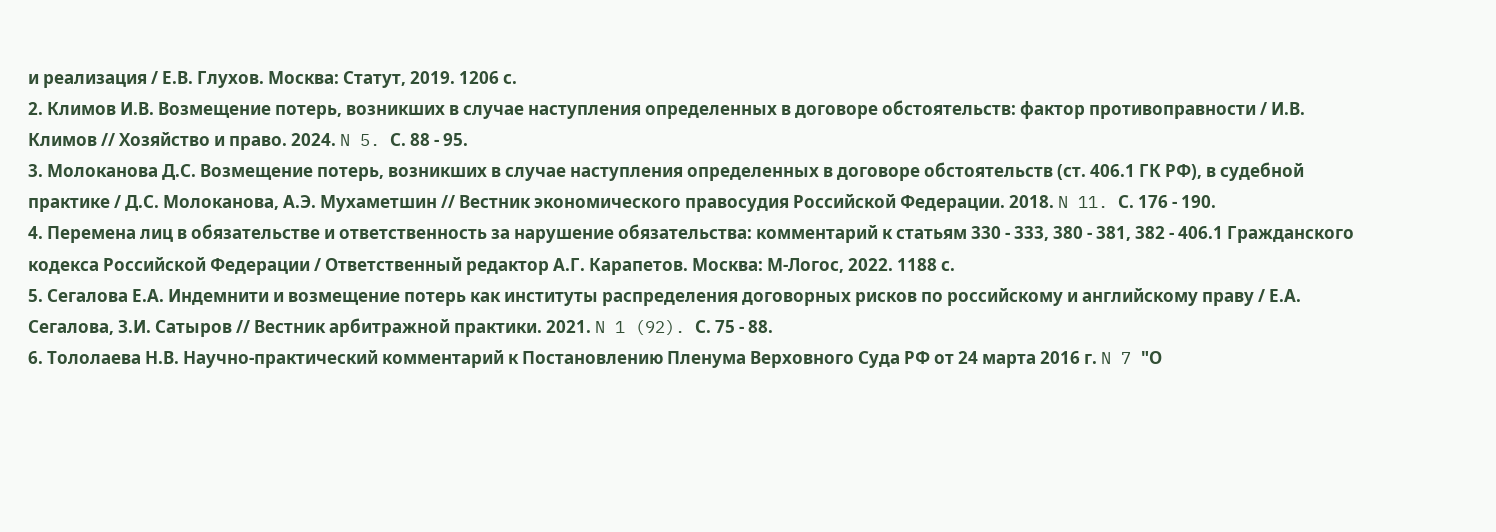и реализация / Е.В. Глухов. Москва: Статут, 2019. 1206 с.
2. Климов И.В. Возмещение потерь, возникших в случае наступления определенных в договоре обстоятельств: фактор противоправности / И.В. Климов // Хозяйство и право. 2024. N 5. С. 88 - 95.
3. Молоканова Д.С. Возмещение потерь, возникших в случае наступления определенных в договоре обстоятельств (ст. 406.1 ГК РФ), в судебной практике / Д.С. Молоканова, А.Э. Мухаметшин // Вестник экономического правосудия Российской Федерации. 2018. N 11. С. 176 - 190.
4. Перемена лиц в обязательстве и ответственность за нарушение обязательства: комментарий к статьям 330 - 333, 380 - 381, 382 - 406.1 Гражданского кодекса Российской Федерации / Ответственный редактор А.Г. Карапетов. Москва: М-Логос, 2022. 1188 с.
5. Сегалова Е.А. Индемнити и возмещение потерь как институты распределения договорных рисков по российскому и английскому праву / Е.А. Сегалова, З.И. Сатыров // Вестник арбитражной практики. 2021. N 1 (92). С. 75 - 88.
6. Тололаева Н.В. Научно-практический комментарий к Постановлению Пленума Верховного Суда РФ от 24 марта 2016 г. N 7 "О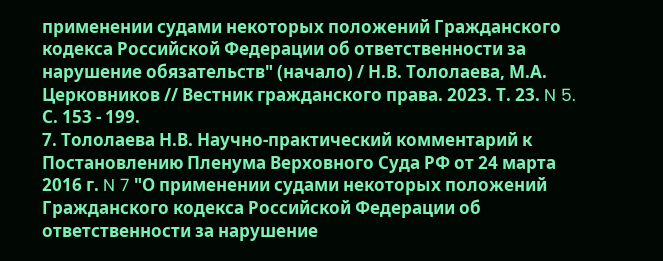применении судами некоторых положений Гражданского кодекса Российской Федерации об ответственности за нарушение обязательств" (начало) / Н.В. Тололаева, М.А. Церковников // Вестник гражданского права. 2023. Т. 23. N 5. С. 153 - 199.
7. Тололаева Н.В. Научно-практический комментарий к Постановлению Пленума Верховного Суда РФ от 24 марта 2016 г. N 7 "О применении судами некоторых положений Гражданского кодекса Российской Федерации об ответственности за нарушение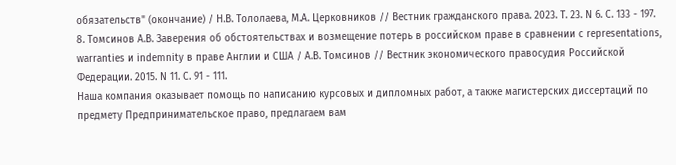обязательств" (окончание) / Н.В. Тололаева, М.А. Церковников // Вестник гражданского права. 2023. Т. 23. N 6. С. 133 - 197.
8. Томсинов А.В. Заверения об обстоятельствах и возмещение потерь в российском праве в сравнении с representations, warranties и indemnity в праве Англии и США / А.В. Томсинов // Вестник экономического правосудия Российской Федерации. 2015. N 11. С. 91 - 111.
Наша компания оказывает помощь по написанию курсовых и дипломных работ, а также магистерских диссертаций по предмету Предпринимательское право, предлагаем вам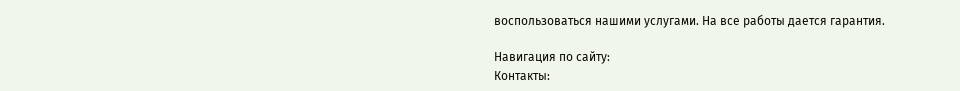воспользоваться нашими услугами. На все работы дается гарантия.

Навигация по сайту:
Контакты: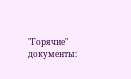"Горячие" документы: